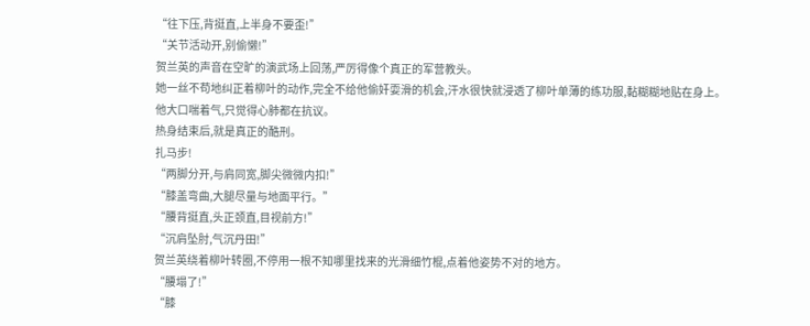“往下压,背挺直,上半身不要歪!”
“关节活动开,别偷懒!”
贺兰英的声音在空旷的演武场上回荡,严厉得像个真正的军营教头。
她一丝不苟地纠正着柳叶的动作,完全不给他偷奸耍滑的机会,汗水很快就浸透了柳叶单薄的练功服,黏糊糊地贴在身上。
他大口喘着气,只觉得心肺都在抗议。
热身结束后,就是真正的酷刑。
扎马步!
“两脚分开,与肩同宽,脚尖微微内扣!”
“膝盖弯曲,大腿尽量与地面平行。”
“腰背挺直,头正颈直,目视前方!”
“沉肩坠肘,气沉丹田!”
贺兰英绕着柳叶转圈,不停用一根不知哪里找来的光滑细竹棍,点着他姿势不对的地方。
“腰塌了!”
“膝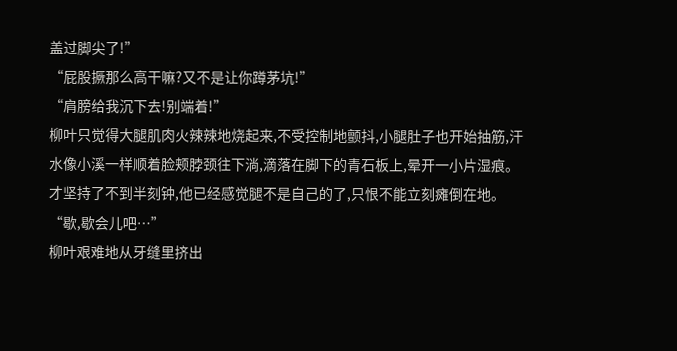盖过脚尖了!”
“屁股撅那么高干嘛?又不是让你蹲茅坑!”
“肩膀给我沉下去!别端着!”
柳叶只觉得大腿肌肉火辣辣地烧起来,不受控制地颤抖,小腿肚子也开始抽筋,汗水像小溪一样顺着脸颊脖颈往下淌,滴落在脚下的青石板上,晕开一小片湿痕。
才坚持了不到半刻钟,他已经感觉腿不是自己的了,只恨不能立刻瘫倒在地。
“歇,歇会儿吧…”
柳叶艰难地从牙缝里挤出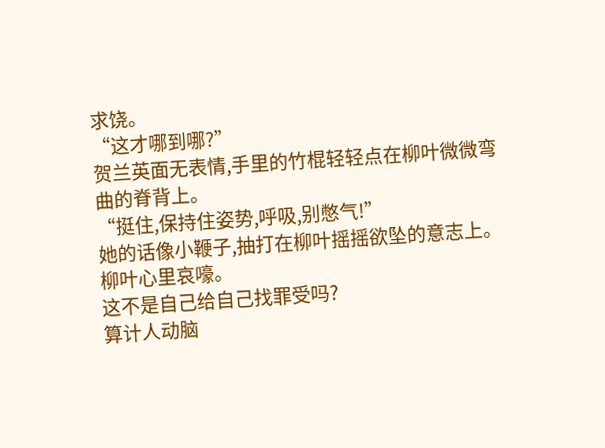求饶。
“这才哪到哪?”
贺兰英面无表情,手里的竹棍轻轻点在柳叶微微弯曲的脊背上。
“挺住,保持住姿势,呼吸,别憋气!”
她的话像小鞭子,抽打在柳叶摇摇欲坠的意志上。
柳叶心里哀嚎。
这不是自己给自己找罪受吗?
算计人动脑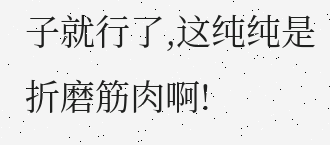子就行了,这纯纯是折磨筋肉啊!